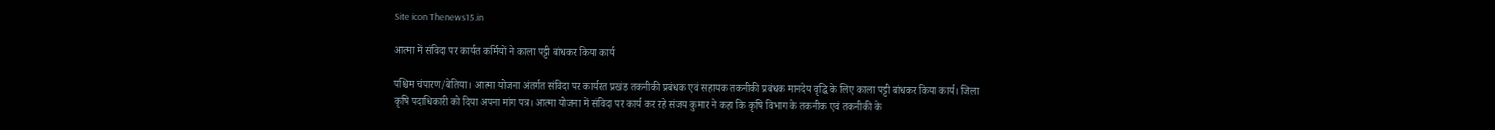Site icon Thenews15.in

आत्मा में संविदा पर कार्यत कर्मियों ने काला पट्टी बांधकर किया कार्य

पश्चिम चंपारण/बेतिया। आत्मा योजना अंतर्गत संविदा पर कार्यरत प्रखंड तकनीकी प्रबंधक एवं सहायक तकनीकी प्रबंधक मानदेय वृद्धि के लिए काला पट्टी बांधकर किया कार्य। जिला कृषि पदाधिकारी को दिया अपना मांग पत्र। आत्मा योजना में संविदा पर कार्य कर रहे संजय कुमार ने कहा कि कृषि विभाग के तकनीक एवं तकनीकी के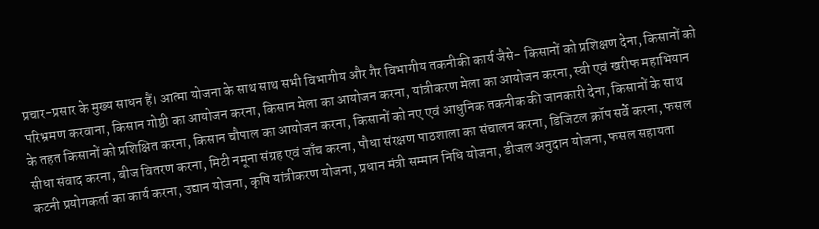प्रचार-प्रसार के मुख्य साधन हैं। आत्मा योजना के साथ साथ सभी विभागीय और गैर विभागीय तकनीकी कार्य जैसे- किसानों को प्रशिक्षण देना, किसानों को परिभ्रमण करवाना, किसान गोष्ठी का आयोजन करना, किसान मेला का आयोजन करना, यांत्रीकरण मेला का आयोजन करना, स्वी एवं खरीफ महाभियान के तहत किसानों को प्रशिक्षित करना, किसान चौपाल का आयोजन करना, किसानों को नए एवं आधुनिक तकनीक की जानकारी देना, किसानों के साथ सीधा संवाद करना, बीज वितरण करना, मिटी नमूना संग्रह एवं जाँच करना, पौधा संरक्षण पाठशाला का संचालन करना, डिजिटल क्रॉप सर्वे करना, फसल कटनी प्रयोगकर्ता का कार्य करना, उद्यान योजना, कृषि यांत्रीकरण योजना, प्रधान मंत्री सम्मान निधि योजना, डीजल अनुदान योजना, फसल सहायता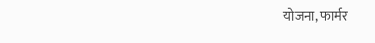योजना, फार्मर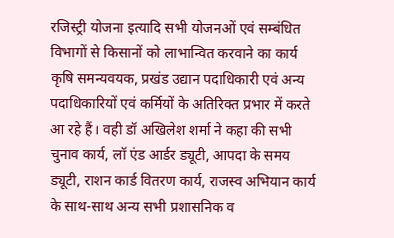रजिस्ट्री योजना इत्यादि सभी योजनओं एवं सम्बंधित विभागों से किसानों को लाभान्वित करवाने का कार्य कृषि समन्यवयक, प्रखंड उद्यान पदाधिकारी एवं अन्य पदाधिकारियों एवं कर्मियों के अतिरिक्त प्रभार में करते आ रहे हैं। वही डॉ अखिलेश शर्मा ने कहा की सभी चुनाव कार्य, लॉ एंड आर्डर ड्यूटी, आपदा के समय ड्यूटी, राशन कार्ड वितरण कार्य, राजस्व अभियान कार्य के साथ-साथ अन्य सभी प्रशासनिक व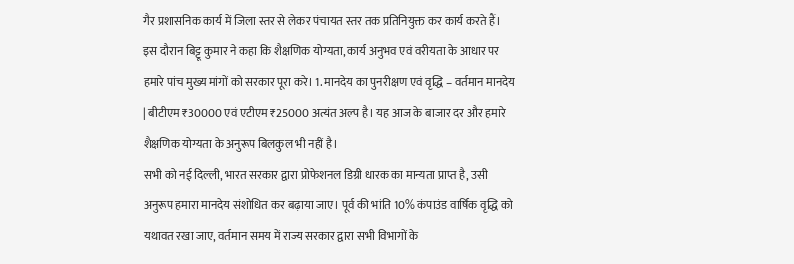गैर प्रशासनिक कार्य में जिला स्तर से लेकर पंचायत स्तर तक प्रतिनियुक्त कर कार्य करते हैं। इस दौरान बिट्टू कुमार ने कहा कि शैक्षणिक योग्यता, कार्य अनुभव एवं वरीयता के आधार पर हमारे पांच मुख्य मांगों को सरकार पूरा करे। 1. मानदेय का पुनरीक्षण एवं वृद्धि – वर्तमान मानदेय | बीटीएम ₹30000 एवं एटीएम ₹25000 अत्यंत अल्प है। यह आज के बाजार दर और हमारे शैक्षणिक योग्यता के अनुरूप बिलकुल भी नहीं है।
सभी को नई दिल्ली, भारत सरकार द्वारा प्रोफेशनल डिग्री धारक का मान्यता प्राप्त है, उसी अनुरूप हमारा मानदेय संशोधित कर बढ़ाया जाए। पूर्व की भांति 10% कंपाउंड वार्षिक वृद्धि को यथावत रखा जाए, वर्तमान समय में राज्य सरकार द्वारा सभी विभागों के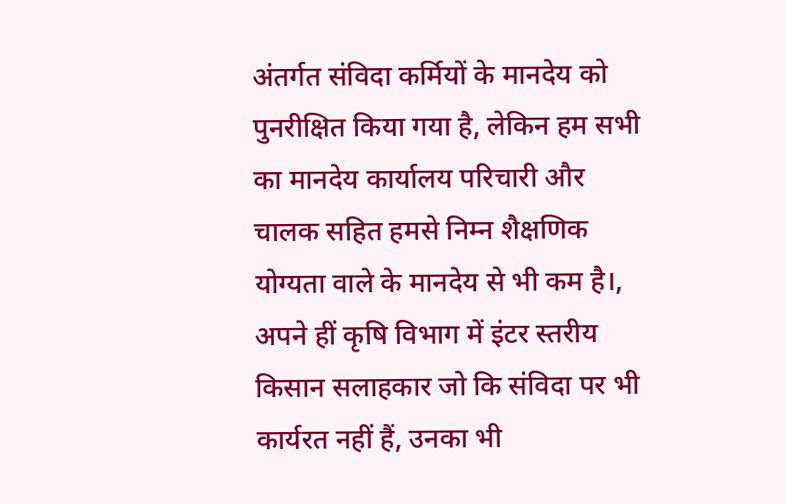अंतर्गत संविदा कर्मियों के मानदेय को पुनरीक्षित किया गया है, लेकिन हम सभी का मानदेय कार्यालय परिचारी और चालक सहित हमसे निम्न शैक्षणिक योग्यता वाले के मानदेय से भी कम है।, अपने हीं कृषि विभाग में इंटर स्तरीय किसान सलाहकार जो कि संविदा पर भी कार्यरत नहीं हैं, उनका भी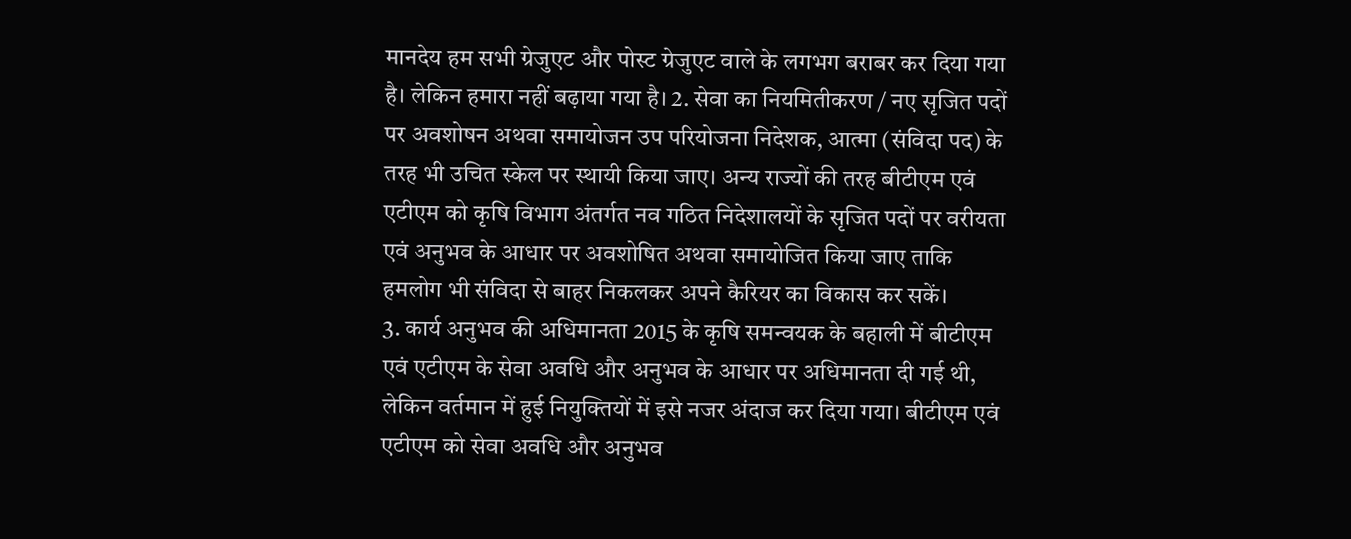मानदेय हम सभी ग्रेजुएट और पोस्ट ग्रेजुएट वाले के लगभग बराबर कर दिया गया है। लेकिन हमारा नहीं बढ़ाया गया है। 2. सेवा का नियमितीकरण / नए सृजित पदों पर अवशोषन अथवा समायोजन उप परियोजना निदेशक, आत्मा (संविदा पद) के तरह भी उचित स्केल पर स्थायी किया जाए। अन्य राज्यों की तरह बीटीएम एवं एटीएम को कृषि विभाग अंतर्गत नव गठित निदेशालयों के सृजित पदों पर वरीयता एवं अनुभव के आधार पर अवशोषित अथवा समायोजित किया जाए ताकि हमलोग भी संविदा से बाहर निकलकर अपने कैरियर का विकास कर सकें।
3. कार्य अनुभव की अधिमानता 2015 के कृषि समन्वयक के बहाली में बीटीएम एवं एटीएम के सेवा अवधि और अनुभव के आधार पर अधिमानता दी गई थी, लेकिन वर्तमान में हुई नियुक्तियों में इसे नजर अंदाज कर दिया गया। बीटीएम एवं एटीएम को सेवा अवधि और अनुभव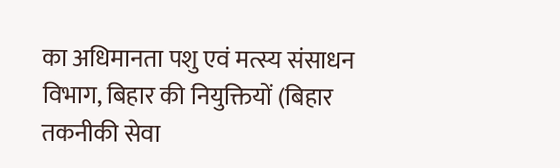का अधिमानता पशु एवं मत्स्य संसाधन विभाग, बिहार की नियुक्तियों (बिहार तकनीकी सेवा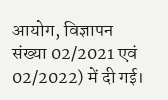आयोग, विज्ञापन संख्या 02/2021 एवं 02/2022) में दी गई।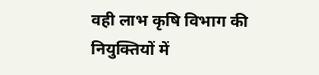वही लाभ कृषि विभाग की नियुक्तियों में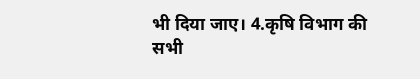भी दिया जाए। 4.कृषि विभाग की सभी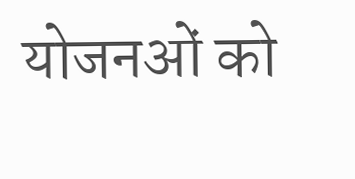योजनओं को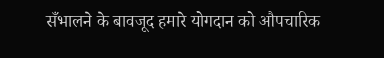सँभालने के बावजूद हमारे योगदान को औपचारिक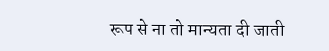रूप से ना तो मान्यता दी जाती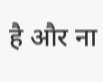है और ना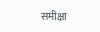समीक्षा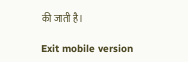की जाती है।

Exit mobile version